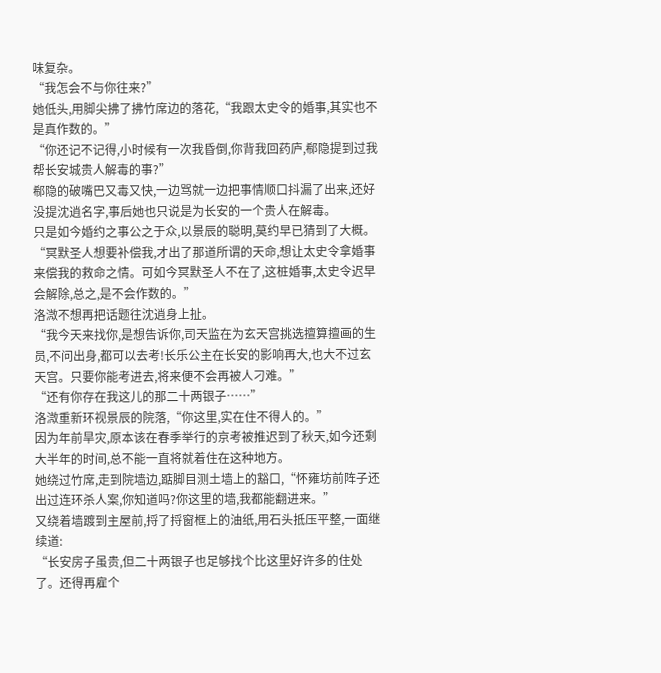味复杂。
“我怎会不与你往来?”
她低头,用脚尖拂了拂竹席边的落花,“我跟太史令的婚事,其实也不是真作数的。”
“你还记不记得,小时候有一次我昏倒,你背我回药庐,郗隐提到过我帮长安城贵人解毒的事?”
郗隐的破嘴巴又毒又快,一边骂就一边把事情顺口抖漏了出来,还好没提沈逍名字,事后她也只说是为长安的一个贵人在解毒。
只是如今婚约之事公之于众,以景辰的聪明,莫约早已猜到了大概。
“冥默圣人想要补偿我,才出了那道所谓的天命,想让太史令拿婚事来偿我的救命之情。可如今冥默圣人不在了,这桩婚事,太史令迟早会解除,总之,是不会作数的。”
洛溦不想再把话题往沈逍身上扯。
“我今天来找你,是想告诉你,司天监在为玄天宫挑选擅算擅画的生员,不问出身,都可以去考!长乐公主在长安的影响再大,也大不过玄天宫。只要你能考进去,将来便不会再被人刁难。”
“还有你存在我这儿的那二十两银子……”
洛溦重新环视景辰的院落,“你这里,实在住不得人的。”
因为年前旱灾,原本该在春季举行的京考被推迟到了秋天,如今还剩大半年的时间,总不能一直将就着住在这种地方。
她绕过竹席,走到院墙边,踮脚目测土墙上的豁口,“怀雍坊前阵子还出过连环杀人案,你知道吗?你这里的墙,我都能翻进来。”
又绕着墙踱到主屋前,捋了捋窗框上的油纸,用石头抵压平整,一面继续道:
“长安房子虽贵,但二十两银子也足够找个比这里好许多的住处了。还得再雇个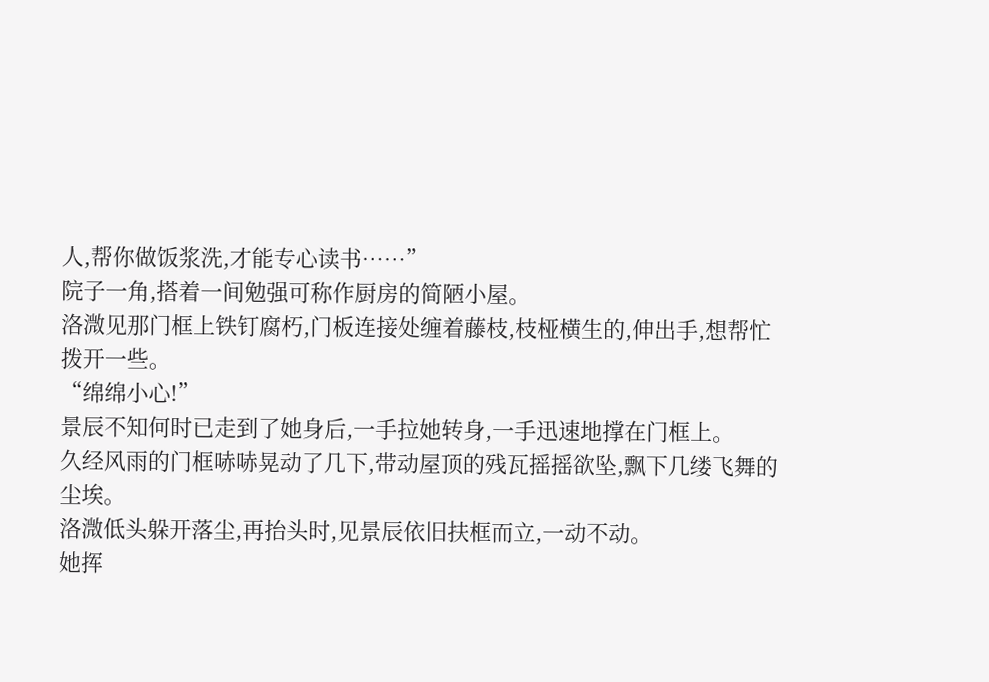人,帮你做饭浆洗,才能专心读书……”
院子一角,搭着一间勉强可称作厨房的简陋小屋。
洛溦见那门框上铁钉腐朽,门板连接处缠着藤枝,枝桠横生的,伸出手,想帮忙拨开一些。
“绵绵小心!”
景辰不知何时已走到了她身后,一手拉她转身,一手迅速地撑在门框上。
久经风雨的门框哧哧晃动了几下,带动屋顶的残瓦摇摇欲坠,飘下几缕飞舞的尘埃。
洛溦低头躲开落尘,再抬头时,见景辰依旧扶框而立,一动不动。
她挥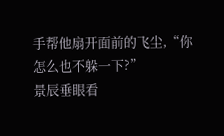手帮他扇开面前的飞尘,“你怎么也不躲一下?”
景辰垂眼看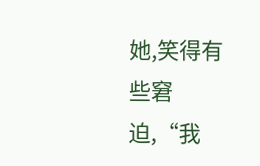她,笑得有些窘迫,“我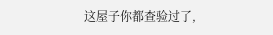这屋子你都查验过了,